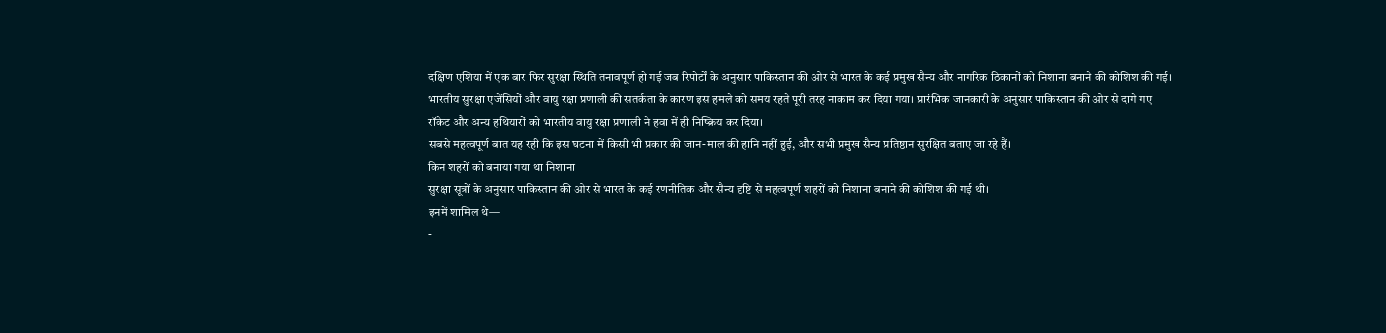दक्षिण एशिया में एक बार फिर सुरक्षा स्थिति तनावपूर्ण हो गई जब रिपोर्टों के अनुसार पाकिस्तान की ओर से भारत के कई प्रमुख सैन्य और नागरिक ठिकानों को निशाना बनाने की कोशिश की गई।
भारतीय सुरक्षा एजेंसियों और वायु रक्षा प्रणाली की सतर्कता के कारण इस हमले को समय रहते पूरी तरह नाकाम कर दिया गया। प्रारंभिक जानकारी के अनुसार पाकिस्तान की ओर से दागे गए रॉकेट और अन्य हथियारों को भारतीय वायु रक्षा प्रणाली ने हवा में ही निष्क्रिय कर दिया।
सबसे महत्वपूर्ण बात यह रही कि इस घटना में किसी भी प्रकार की जान-माल की हानि नहीं हुई, और सभी प्रमुख सैन्य प्रतिष्ठान सुरक्षित बताए जा रहे हैं।
किन शहरों को बनाया गया था निशाना
सुरक्षा सूत्रों के अनुसार पाकिस्तान की ओर से भारत के कई रणनीतिक और सैन्य दृष्टि से महत्वपूर्ण शहरों को निशाना बनाने की कोशिश की गई थी।
इनमें शामिल थे—
-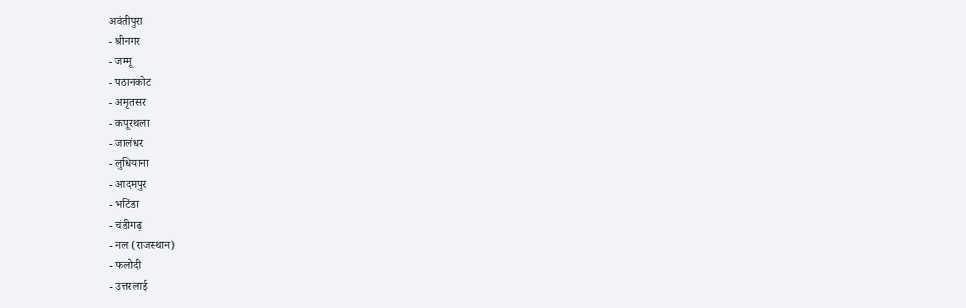अवंतीपुरा
- श्रीनगर
- जम्मू
- पठानकोट
- अमृतसर
- कपूरथला
- जालंधर
- लुधियाना
- आदमपुर
- भटिंडा
- चंडीगढ़
- नल (राजस्थान)
- फलोदी
- उत्तरलाई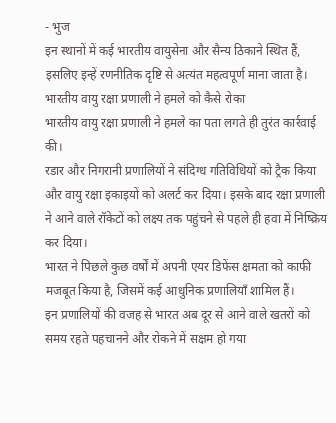- भुज
इन स्थानों में कई भारतीय वायुसेना और सैन्य ठिकाने स्थित हैं, इसलिए इन्हें रणनीतिक दृष्टि से अत्यंत महत्वपूर्ण माना जाता है।
भारतीय वायु रक्षा प्रणाली ने हमले को कैसे रोका
भारतीय वायु रक्षा प्रणाली ने हमले का पता लगते ही तुरंत कार्रवाई की।
रडार और निगरानी प्रणालियों ने संदिग्ध गतिविधियों को ट्रैक किया और वायु रक्षा इकाइयों को अलर्ट कर दिया। इसके बाद रक्षा प्रणाली ने आने वाले रॉकेटों को लक्ष्य तक पहुंचने से पहले ही हवा में निष्क्रिय कर दिया।
भारत ने पिछले कुछ वर्षों में अपनी एयर डिफेंस क्षमता को काफी मजबूत किया है, जिसमें कई आधुनिक प्रणालियाँ शामिल हैं।
इन प्रणालियों की वजह से भारत अब दूर से आने वाले खतरों को समय रहते पहचानने और रोकने में सक्षम हो गया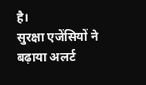है।
सुरक्षा एजेंसियों ने बढ़ाया अलर्ट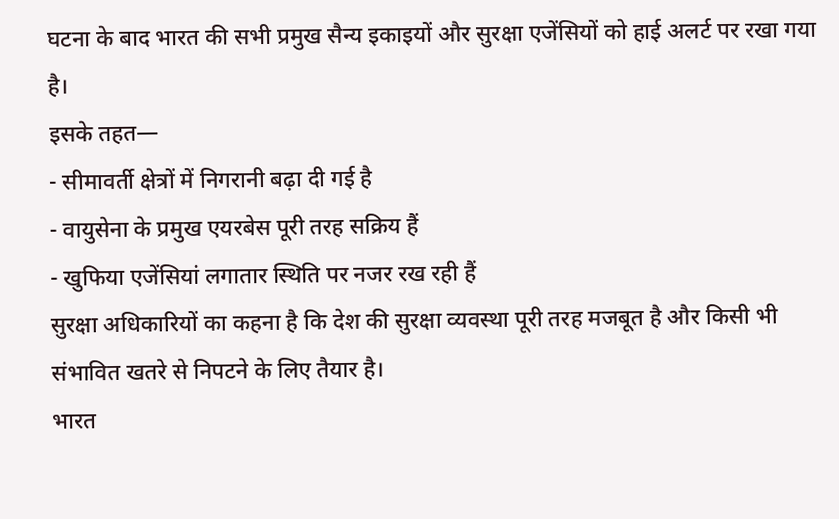घटना के बाद भारत की सभी प्रमुख सैन्य इकाइयों और सुरक्षा एजेंसियों को हाई अलर्ट पर रखा गया है।
इसके तहत—
- सीमावर्ती क्षेत्रों में निगरानी बढ़ा दी गई है
- वायुसेना के प्रमुख एयरबेस पूरी तरह सक्रिय हैं
- खुफिया एजेंसियां लगातार स्थिति पर नजर रख रही हैं
सुरक्षा अधिकारियों का कहना है कि देश की सुरक्षा व्यवस्था पूरी तरह मजबूत है और किसी भी संभावित खतरे से निपटने के लिए तैयार है।
भारत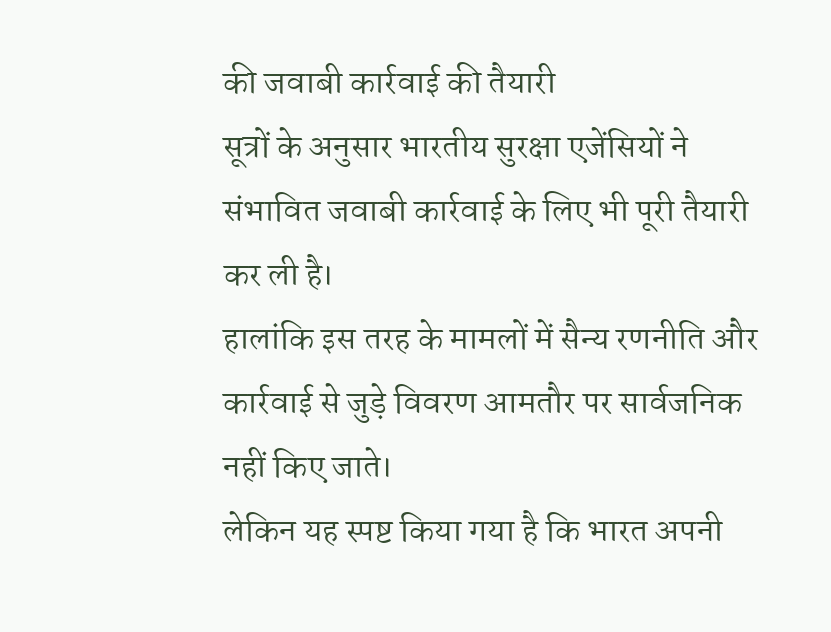की जवाबी कार्रवाई की तैयारी
सूत्रों के अनुसार भारतीय सुरक्षा एजेंसियों ने संभावित जवाबी कार्रवाई के लिए भी पूरी तैयारी कर ली है।
हालांकि इस तरह के मामलों में सैन्य रणनीति और कार्रवाई से जुड़े विवरण आमतौर पर सार्वजनिक नहीं किए जाते।
लेकिन यह स्पष्ट किया गया है कि भारत अपनी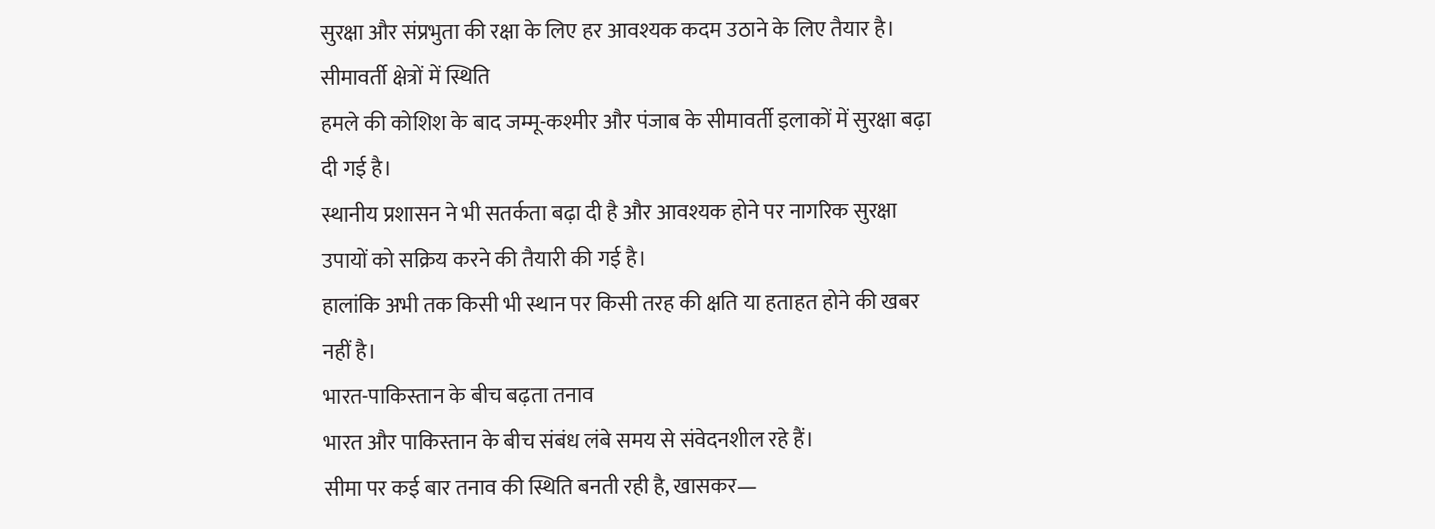सुरक्षा और संप्रभुता की रक्षा के लिए हर आवश्यक कदम उठाने के लिए तैयार है।
सीमावर्ती क्षेत्रों में स्थिति
हमले की कोशिश के बाद जम्मू-कश्मीर और पंजाब के सीमावर्ती इलाकों में सुरक्षा बढ़ा दी गई है।
स्थानीय प्रशासन ने भी सतर्कता बढ़ा दी है और आवश्यक होने पर नागरिक सुरक्षा उपायों को सक्रिय करने की तैयारी की गई है।
हालांकि अभी तक किसी भी स्थान पर किसी तरह की क्षति या हताहत होने की खबर नहीं है।
भारत-पाकिस्तान के बीच बढ़ता तनाव
भारत और पाकिस्तान के बीच संबंध लंबे समय से संवेदनशील रहे हैं।
सीमा पर कई बार तनाव की स्थिति बनती रही है, खासकर—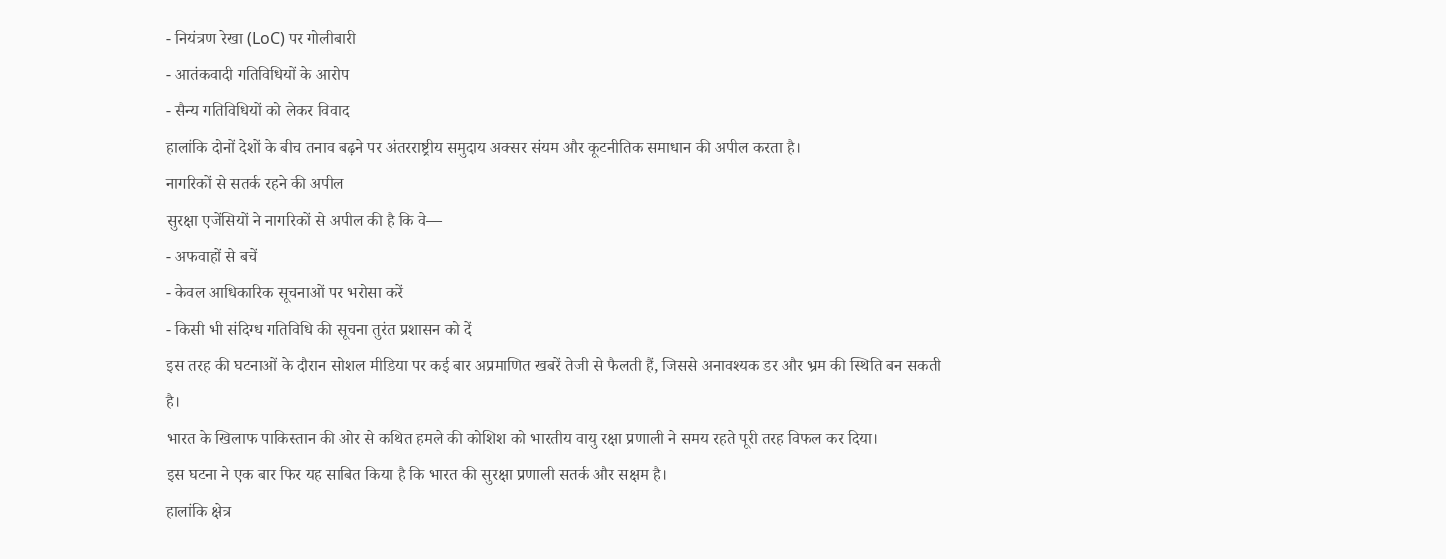- नियंत्रण रेखा (LoC) पर गोलीबारी
- आतंकवादी गतिविधियों के आरोप
- सैन्य गतिविधियों को लेकर विवाद
हालांकि दोनों देशों के बीच तनाव बढ़ने पर अंतरराष्ट्रीय समुदाय अक्सर संयम और कूटनीतिक समाधान की अपील करता है।
नागरिकों से सतर्क रहने की अपील
सुरक्षा एजेंसियों ने नागरिकों से अपील की है कि वे—
- अफवाहों से बचें
- केवल आधिकारिक सूचनाओं पर भरोसा करें
- किसी भी संदिग्ध गतिविधि की सूचना तुरंत प्रशासन को दें
इस तरह की घटनाओं के दौरान सोशल मीडिया पर कई बार अप्रमाणित खबरें तेजी से फैलती हैं, जिससे अनावश्यक डर और भ्रम की स्थिति बन सकती है।
भारत के खिलाफ पाकिस्तान की ओर से कथित हमले की कोशिश को भारतीय वायु रक्षा प्रणाली ने समय रहते पूरी तरह विफल कर दिया।
इस घटना ने एक बार फिर यह साबित किया है कि भारत की सुरक्षा प्रणाली सतर्क और सक्षम है।
हालांकि क्षेत्र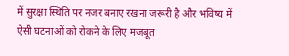में सुरक्षा स्थिति पर नजर बनाए रखना जरूरी है और भविष्य में ऐसी घटनाओं को रोकने के लिए मजबूत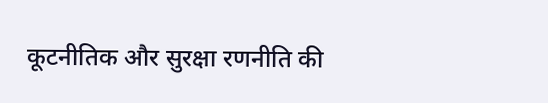कूटनीतिक और सुरक्षा रणनीति की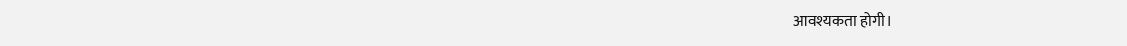आवश्यकता होगी।